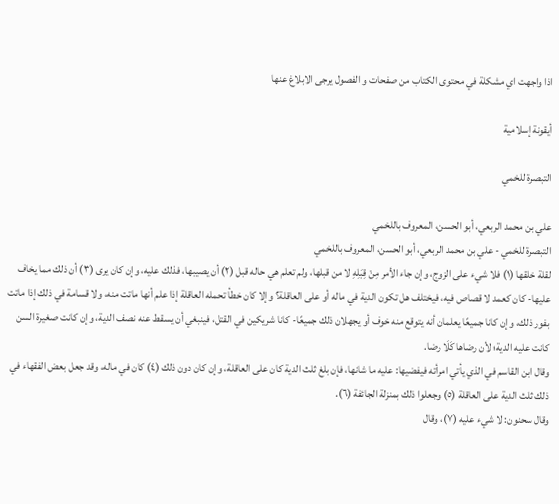اذا واجهت اي مشكلة في محتوى الكتاب من صفحات و الفصول يرجى الابلاغ عنها

أيقونة إسلامية

التبصرة للخمي

علي بن محمد الربعي، أبو الحسن، المعروف باللخمي
التبصرة للخمي - علي بن محمد الربعي، أبو الحسن، المعروف باللخمي
لقلة خلقها (١) فلا شيء على الزوج، وإن جاء الأمر مِنْ قِبَلِهِ لا من قبلها، ولم تعلم هي حاله قبل (٢) أن يصيبها، فذلك عليه، وإن كان يرى (٣) أن ذلك مما يخاف عليها- كان كعمد لا قصاص فيه، فيختلف هل تكون الدية في ماله أو على العاقلة؟ وإلا كان خطأ تحمله العاقلة إذا علم أنها ماتت منه، ولا قسامة في ذلك إذا ماتت بفور ذلك، وإن كانا جميعًا يعلمان أنه يتوقع منه خوف أو يجهلان ذلك جميعًا- كانا شريكين في القتل، فينبغي أن يسقط عنه نصف الدية، وإن كانت صغيرة السن كانت عليه الدية؛ لأن رضاها كَلَا رضا.
وقال ابن القاسم في الذي يأتي امرأته فيفضيها: عليه ما شانها، فإن بلغ ثلث الدية كان على العاقلة، وإن كان دون ذلك (٤) كان في ماله، وقد جعل بعض الفقهاء في ذلك ثلث الدية على العاقلة (٥) وجعلوا ذلك بمنزلة الجائفة (٦).
وقال سحنون: لا شيء عليه (٧)، وقال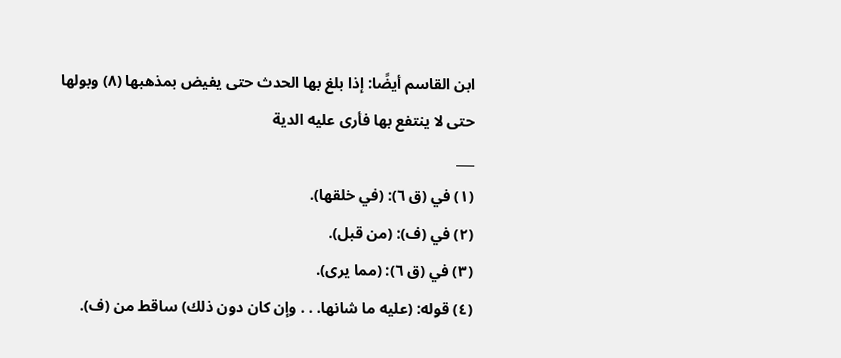ابن القاسم أيضًا: إذا بلغ بها الحدث حتى يفيض بمذهبها (٨) وبولها حتى لا ينتفع بها فأرى عليه الدية
___
(١) في (ق ٦): (في خلقها).
(٢) في (ف): (من قبل).
(٣) في (ق ٦): (مما يرى).
(٤) قوله: (عليه ما شانها. . . وإن كان دون ذلك) ساقط من (ف).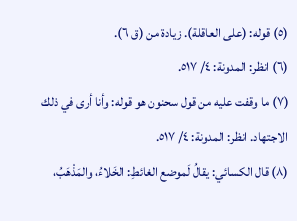(٥) قوله: (على العاقلة). زيادة من (ق ٦).
(٦) انظر: المدونة: ٤/ ٥١٧.
(٧) ما وقفت عليه من قول سحنون هو قوله: وأنا أرى في ذلك الاجتهاد. انظر: المدونة: ٤/ ٥١٧.
(٨) قال الكسائي: يقالُ لَموضع الغائطِ: الخَلاءُ، والمَذْهَبُ،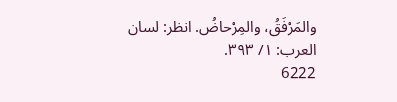والمَرْفَقُ، والمِرْحاضُ. انظر: لسان العرب: ١/ ٣٩٣.
6222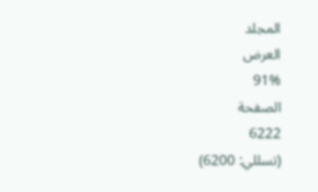المجلد
العرض
91%
الصفحة
6222
(تسللي: 6200)